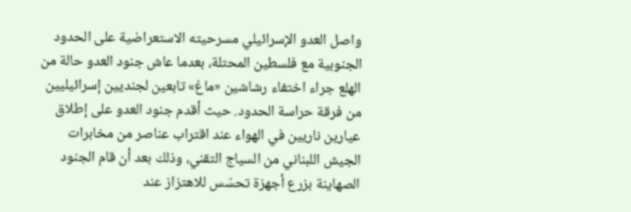واصل العدو الإسرائيلي مسرحيته الاستعراضية على الحدود الجنوبية مع فلسطين المحتلة، بعدما عاش جنود العدو حالة من الهلع جراء اختفاء رشاشين «ماغ» تابعين لجنديين إسرائيليين من فرقة حراسة الحدود. حيث أقدم جنود العدو على إطلاق عيارين ناريين في الهواء عند اقتراب عناصر من مخابرات الجيش اللبناني من السياج التقني، وذلك بعد أن قام الجنود الصهاينة بزرع أجهزة تحسّس للاهتزاز عند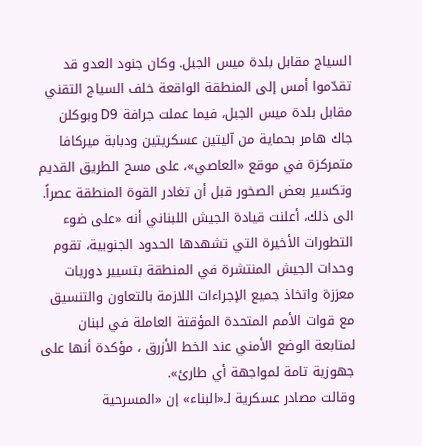السياج مقابل بلدة ميس الجبل. وكان جنود العدو قد تقدّموا أمس إلى المنطقة الواقعة خلف السياج التقني مقابل بلدة ميس الجبل، فيما عملت جرافة D9 وبوكلن جاك هامر بحماية من آليتين عسكريتين ودبابة ميركافا متمركزة في موقع «العاصي»، على مسح الطريق القديم وتكسير بعض الصخور قبل أن تغادر القوة المنطقة عصراً.
الى ذلك، أعلنت قيادة الجيش اللبناني أنه «على ضوء التطورات الأخيرة التي تشهدها الحدود الجنوبية، تقوم وحدات الجيش المنتشرة في المنطقة بتسيير دوريات معززة واتخاذ جميع الإجراءات اللازمة بالتعاون والتنسيق مع قوات الأمم المتحدة المؤقتة العاملة في لبنان لمتابعة الوضع الأمني عند الخط الأزرق ، مؤكدة أنها على جهوزية تامة لمواجهة أي طارئ».
وقالت مصادر عسكرية لـ«البناء» إن «المسرحية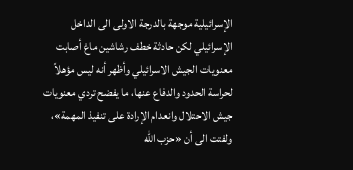الإسرائيلية موجهة بالدرجة الاولى الى الداخل الإسرائيلي لكن حادثة خطف رشاشين ماغ أصابت معنويات الجيش الاسرائيلي وأظهر أنه ليس مؤهلاً لحراسة الحدود والدفاع عنها، ما يفضح تردي معنويات جيش الاحتلال وانعدام الإرادة على تنفيذ المهمة»، ولفتت الى أن «حزب الله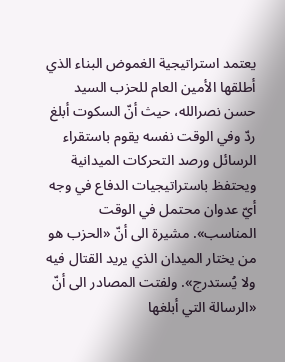يعتمد استراتيجية الغموض البناء الذي أطلقها الأمين العام للحزب السيد حسن نصرالله، حيث أنّ السكوت أبلغ ردّ وفي الوقت نفسه يقوم باستقراء الرسائل ورصد التحركات الميدانية ويحتفظ باستراتيجيات الدفاع في وجه أيّ عدوان محتمل في الوقت المناسب». مشيرة الى أنّ «الحزب هو من يختار الميدان الذي يريد القتال فيه ولا يُستدرج». ولفتت المصادر الى أنّ «الرسالة التي أبلغها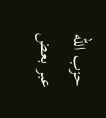حزب الله عبر بعض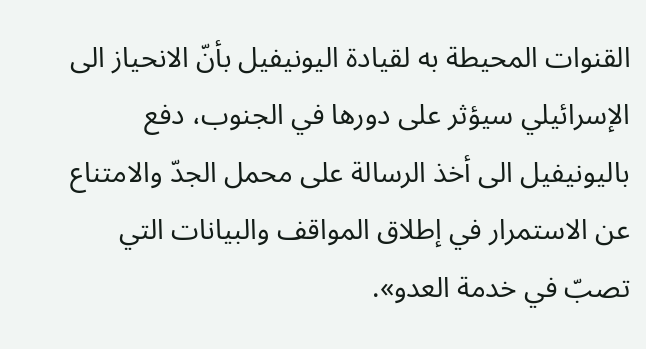القنوات المحيطة به لقيادة اليونيفيل بأنّ الانحياز الى الإسرائيلي سيؤثر على دورها في الجنوب، دفع باليونيفيل الى أخذ الرسالة على محمل الجدّ والامتناع عن الاستمرار في إطلاق المواقف والبيانات التي تصبّ في خدمة العدو».